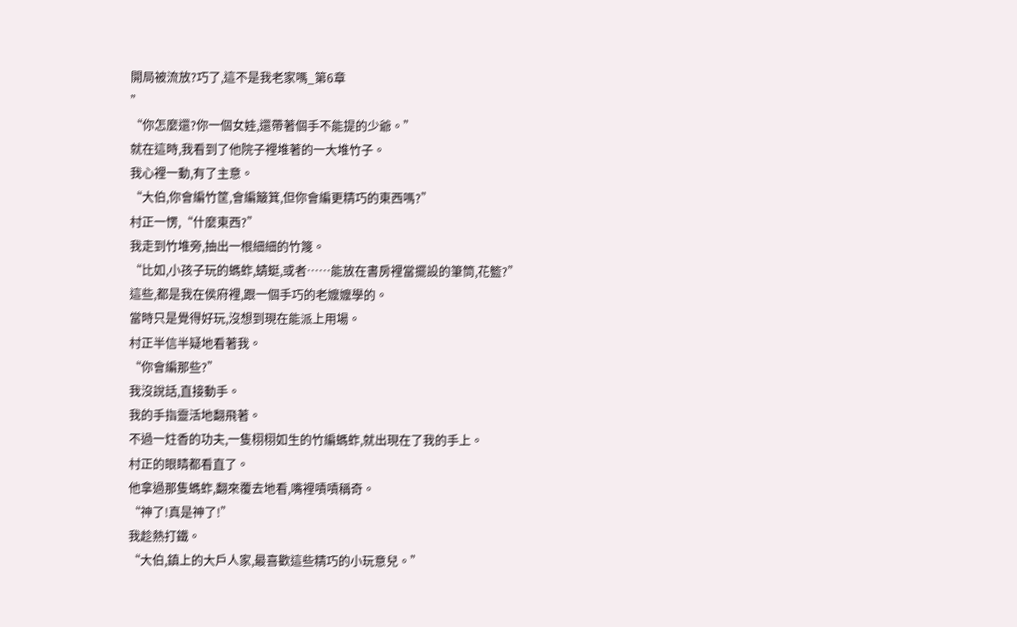開局被流放?巧了,這不是我老家嗎_第6章
”
“你怎麼還?你一個女娃,還帶著個手不能提的少爺。”
就在這時,我看到了他院子裡堆著的一大堆竹子。
我心裡一動,有了主意。
“大伯,你會編竹筐,會編簸箕,但你會編更精巧的東西嗎?”
村正一愣,“什麼東西?”
我走到竹堆旁,抽出一根細細的竹篾。
“比如,小孩子玩的螞蚱,蜻蜓,或者……能放在書房裡當擺設的筆筒,花籃?”
這些,都是我在侯府裡,跟一個手巧的老嬤嬤學的。
當時只是覺得好玩,沒想到現在能派上用場。
村正半信半疑地看著我。
“你會編那些?”
我沒說話,直接動手。
我的手指靈活地翻飛著。
不過一炷香的功夫,一隻栩栩如生的竹編螞蚱,就出現在了我的手上。
村正的眼睛都看直了。
他拿過那隻螞蚱,翻來覆去地看,嘴裡嘖嘖稱奇。
“神了!真是神了!”
我趁熱打鐵。
“大伯,鎮上的大戶人家,最喜歡這些精巧的小玩意兒。”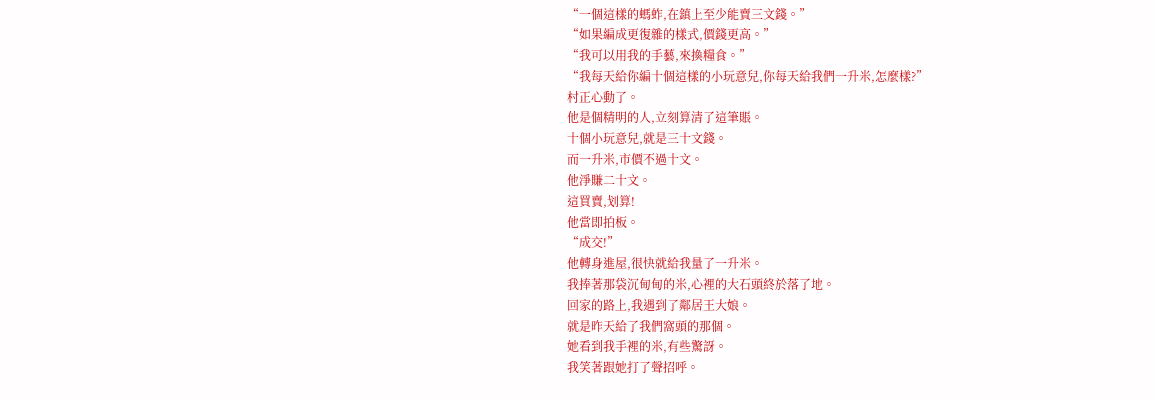“一個這樣的螞蚱,在鎮上至少能賣三文錢。”
“如果編成更復雜的樣式,價錢更高。”
“我可以用我的手藝,來換糧食。”
“我每天給你編十個這樣的小玩意兒,你每天給我們一升米,怎麼樣?”
村正心動了。
他是個精明的人,立刻算清了這筆賬。
十個小玩意兒,就是三十文錢。
而一升米,市價不過十文。
他淨賺二十文。
這買賣,划算!
他當即拍板。
“成交!”
他轉身進屋,很快就給我量了一升米。
我捧著那袋沉甸甸的米,心裡的大石頭終於落了地。
回家的路上,我遇到了鄰居王大娘。
就是昨天給了我們窩頭的那個。
她看到我手裡的米,有些驚訝。
我笑著跟她打了聲招呼。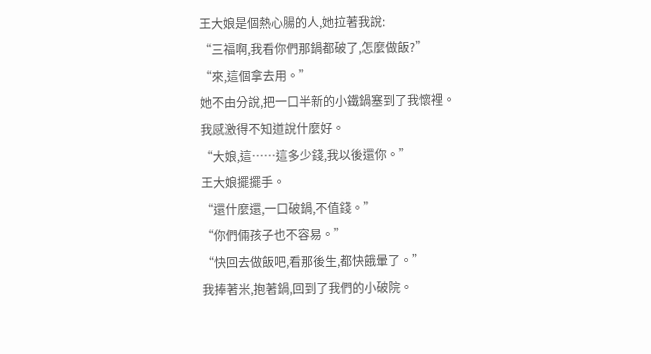王大娘是個熱心腸的人,她拉著我說:
“三福啊,我看你們那鍋都破了,怎麼做飯?”
“來,這個拿去用。”
她不由分說,把一口半新的小鐵鍋塞到了我懷裡。
我感激得不知道說什麼好。
“大娘,這……這多少錢,我以後還你。”
王大娘擺擺手。
“還什麼還,一口破鍋,不值錢。”
“你們倆孩子也不容易。”
“快回去做飯吧,看那後生,都快餓暈了。”
我捧著米,抱著鍋,回到了我們的小破院。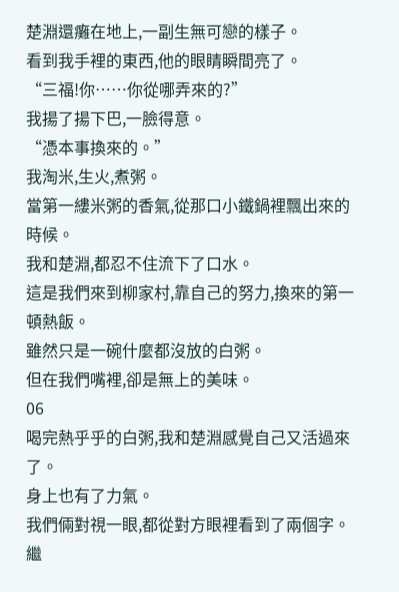楚淵還癱在地上,一副生無可戀的樣子。
看到我手裡的東西,他的眼睛瞬間亮了。
“三福!你……你從哪弄來的?”
我揚了揚下巴,一臉得意。
“憑本事換來的。”
我淘米,生火,煮粥。
當第一縷米粥的香氣,從那口小鐵鍋裡飄出來的時候。
我和楚淵,都忍不住流下了口水。
這是我們來到柳家村,靠自己的努力,換來的第一頓熱飯。
雖然只是一碗什麼都沒放的白粥。
但在我們嘴裡,卻是無上的美味。
06
喝完熱乎乎的白粥,我和楚淵感覺自己又活過來了。
身上也有了力氣。
我們倆對視一眼,都從對方眼裡看到了兩個字。
繼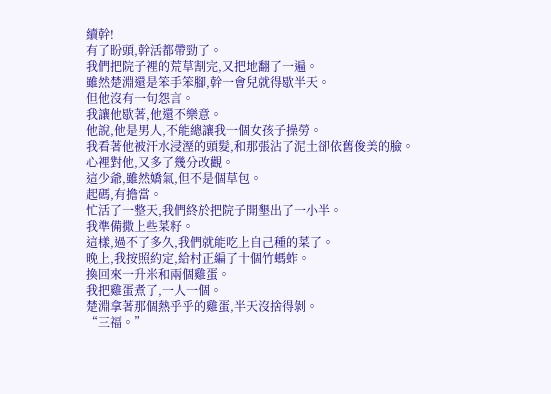續幹!
有了盼頭,幹活都帶勁了。
我們把院子裡的荒草割完,又把地翻了一遍。
雖然楚淵還是笨手笨腳,幹一會兒就得歇半天。
但他沒有一句怨言。
我讓他歇著,他還不樂意。
他說,他是男人,不能總讓我一個女孩子操勞。
我看著他被汗水浸溼的頭髮,和那張沾了泥土卻依舊俊美的臉。
心裡對他,又多了幾分改觀。
這少爺,雖然嬌氣,但不是個草包。
起碼,有擔當。
忙活了一整天,我們終於把院子開墾出了一小半。
我準備撒上些菜籽。
這樣,過不了多久,我們就能吃上自己種的菜了。
晚上,我按照約定,給村正編了十個竹螞蚱。
換回來一升米和兩個雞蛋。
我把雞蛋煮了,一人一個。
楚淵拿著那個熱乎乎的雞蛋,半天沒捨得剝。
“三福。”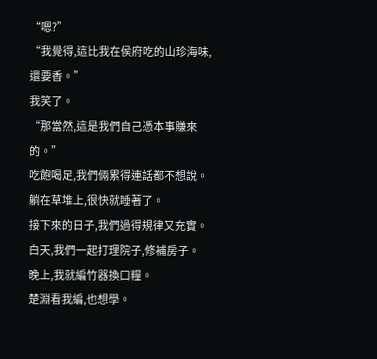“嗯?”
“我覺得,這比我在侯府吃的山珍海味,還要香。”
我笑了。
“那當然,這是我們自己憑本事賺來的。”
吃飽喝足,我們倆累得連話都不想說。
躺在草堆上,很快就睡著了。
接下來的日子,我們過得規律又充實。
白天,我們一起打理院子,修補房子。
晚上,我就編竹器換口糧。
楚淵看我編,也想學。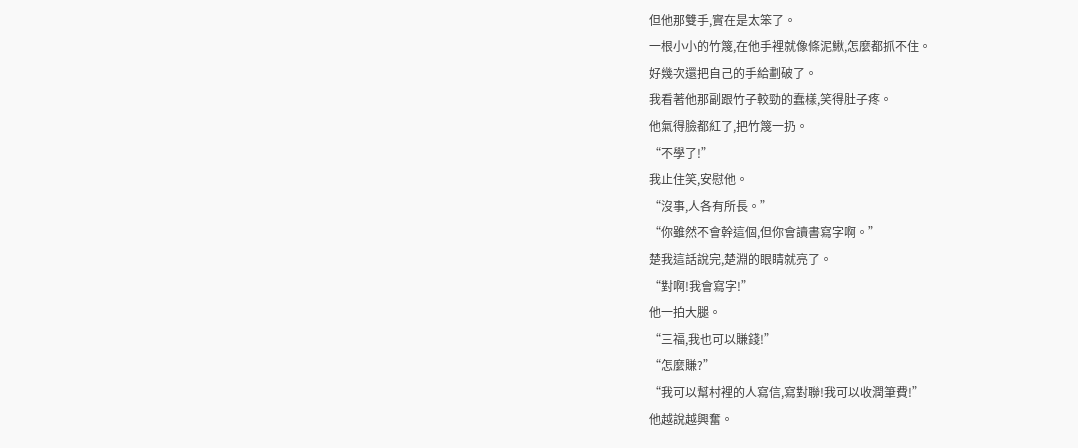但他那雙手,實在是太笨了。
一根小小的竹篾,在他手裡就像條泥鰍,怎麼都抓不住。
好幾次還把自己的手給劃破了。
我看著他那副跟竹子較勁的蠢樣,笑得肚子疼。
他氣得臉都紅了,把竹篾一扔。
“不學了!”
我止住笑,安慰他。
“沒事,人各有所長。”
“你雖然不會幹這個,但你會讀書寫字啊。”
楚我這話說完,楚淵的眼睛就亮了。
“對啊!我會寫字!”
他一拍大腿。
“三福,我也可以賺錢!”
“怎麼賺?”
“我可以幫村裡的人寫信,寫對聯!我可以收潤筆費!”
他越說越興奮。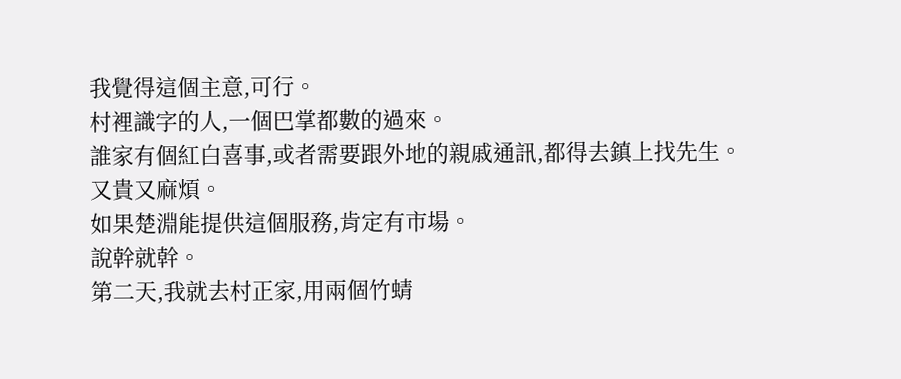我覺得這個主意,可行。
村裡識字的人,一個巴掌都數的過來。
誰家有個紅白喜事,或者需要跟外地的親戚通訊,都得去鎮上找先生。
又貴又麻煩。
如果楚淵能提供這個服務,肯定有市場。
說幹就幹。
第二天,我就去村正家,用兩個竹蜻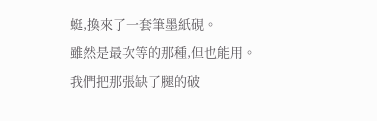蜓,換來了一套筆墨紙硯。
雖然是最次等的那種,但也能用。
我們把那張缺了腿的破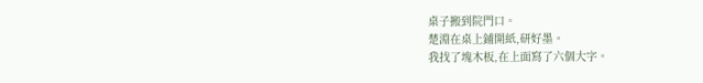桌子搬到院門口。
楚淵在桌上鋪開紙,研好墨。
我找了塊木板,在上面寫了六個大字。